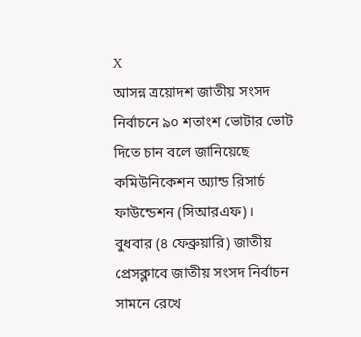X
আসন্ন ত্রয়োদশ জাতীয় সংসদ নির্বাচনে ৯০ শতাংশ ভোটার ভোট দিতে চান বলে জানিয়েছে কমিউনিকেশন অ্যান্ড রিসার্চ ফাউন্ডেশন (সিআরএফ)।
বুধবার (৪ ফেব্রুয়ারি) জাতীয় প্রেসক্লাবে জাতীয় সংসদ নির্বাচন সামনে রেখে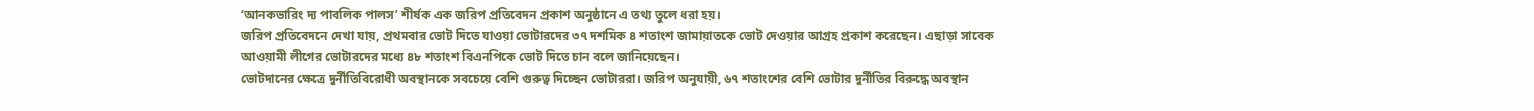‘আনকভারিং দ্য পাবলিক পালস’ শীর্ষক এক জরিপ প্রতিবেদন প্রকাশ অনুষ্ঠানে এ তথ্য তুলে ধরা হয়।
জরিপ প্রতিবেদনে দেখা যায়, প্রথমবার ভোট দিতে যাওয়া ভোটারদের ৩৭ দশমিক ৪ শতাংশ জামায়াতকে ভোট দেওয়ার আগ্রহ প্রকাশ করেছেন। এছাড়া সাবেক আওয়ামী লীগের ভোটারদের মধ্যে ৪৮ শতাংশ বিএনপিকে ভোট দিতে চান বলে জানিয়েছেন।
ভোটদানের ক্ষেত্রে দুর্নীতিবিরোধী অবস্থানকে সবচেয়ে বেশি গুরুত্ব দিচ্ছেন ভোটাররা। জরিপ অনুযায়ী, ৬৭ শতাংশের বেশি ভোটার দুর্নীতির বিরুদ্ধে অবস্থান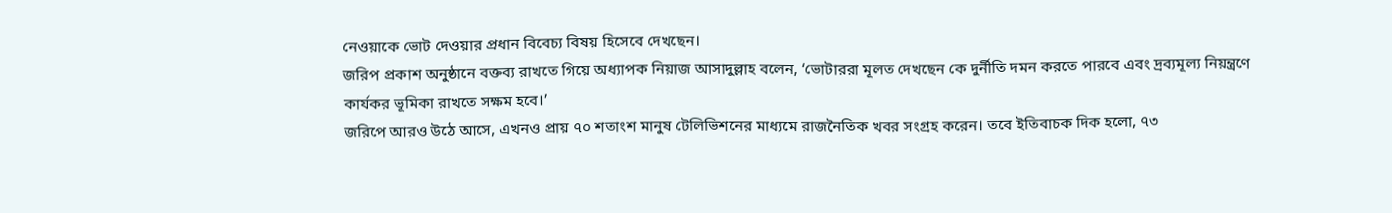নেওয়াকে ভোট দেওয়ার প্রধান বিবেচ্য বিষয় হিসেবে দেখছেন।
জরিপ প্রকাশ অনুষ্ঠানে বক্তব্য রাখতে গিয়ে অধ্যাপক নিয়াজ আসাদুল্লাহ বলেন, ‘ভোটাররা মূলত দেখছেন কে দুর্নীতি দমন করতে পারবে এবং দ্রব্যমূল্য নিয়ন্ত্রণে কার্যকর ভূমিকা রাখতে সক্ষম হবে।’
জরিপে আরও উঠে আসে, এখনও প্রায় ৭০ শতাংশ মানুষ টেলিভিশনের মাধ্যমে রাজনৈতিক খবর সংগ্রহ করেন। তবে ইতিবাচক দিক হলো, ৭৩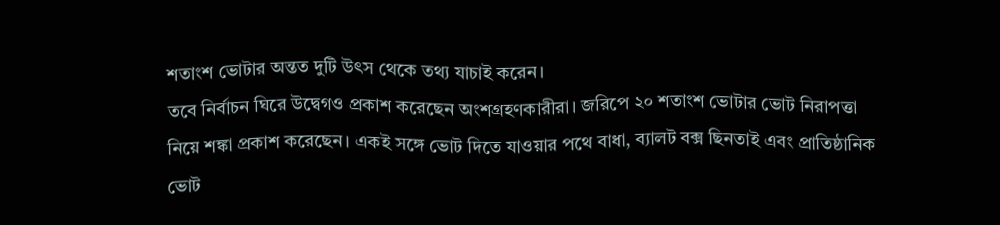শতাংশ ভোটার অন্তত দুটি উৎস থেকে তথ্য যাচাই করেন।
তবে নির্বাচন ঘিরে উদ্বেগও প্রকাশ করেছেন অংশগ্রহণকারীরা। জরিপে ২০ শতাংশ ভোটার ভোট নিরাপত্তা নিয়ে শঙ্কা প্রকাশ করেছেন। একই সঙ্গে ভোট দিতে যাওয়ার পথে বাধা, ব্যালট বক্স ছিনতাই এবং প্রাতিষ্ঠানিক ভোট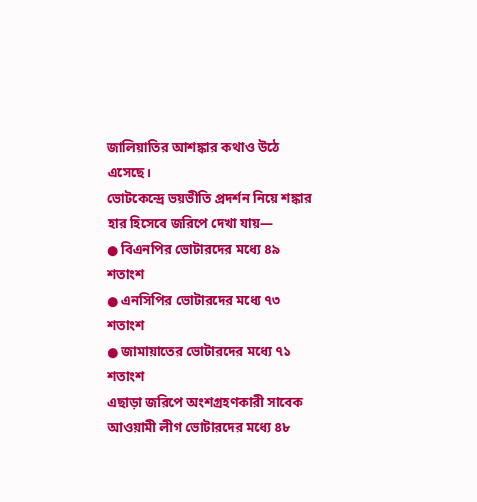জালিয়াতির আশঙ্কার কথাও উঠে এসেছে।
ভোটকেন্দ্রে ভয়ভীতি প্রদর্শন নিয়ে শঙ্কার হার হিসেবে জরিপে দেখা যায়—
● বিএনপির ভোটারদের মধ্যে ৪৯ শতাংশ
● এনসিপির ভোটারদের মধ্যে ৭৩ শতাংশ
● জামায়াতের ভোটারদের মধ্যে ৭১ শতাংশ
এছাড়া জরিপে অংশগ্রহণকারী সাবেক আওয়ামী লীগ ভোটারদের মধ্যে ৪৮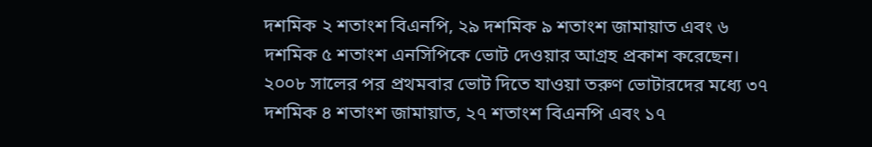দশমিক ২ শতাংশ বিএনপি, ২৯ দশমিক ৯ শতাংশ জামায়াত এবং ৬ দশমিক ৫ শতাংশ এনসিপিকে ভোট দেওয়ার আগ্রহ প্রকাশ করেছেন।
২০০৮ সালের পর প্রথমবার ভোট দিতে যাওয়া তরুণ ভোটারদের মধ্যে ৩৭ দশমিক ৪ শতাংশ জামায়াত, ২৭ শতাংশ বিএনপি এবং ১৭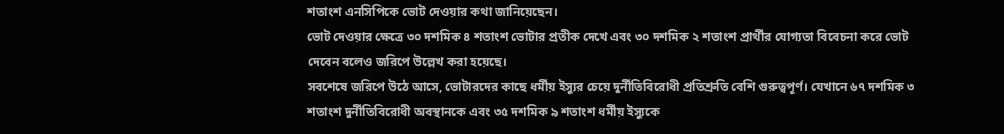শতাংশ এনসিপিকে ভোট দেওয়ার কথা জানিয়েছেন।
ভোট দেওয়ার ক্ষেত্রে ৩০ দশমিক ৪ শতাংশ ভোটার প্রতীক দেখে এবং ৩০ দশমিক ২ শতাংশ প্রার্থীর যোগ্যতা বিবেচনা করে ভোট দেবেন বলেও জরিপে উল্লেখ করা হয়েছে।
সবশেষে জরিপে উঠে আসে, ভোটারদের কাছে ধর্মীয় ইস্যুর চেয়ে দুর্নীতিবিরোধী প্রতিশ্রুতি বেশি গুরুত্বপূর্ণ। যেখানে ৬৭ দশমিক ৩ শতাংশ দুর্নীতিবিরোধী অবস্থানকে এবং ৩৫ দশমিক ৯ শতাংশ ধর্মীয় ইস্যুকে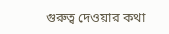গুরুত্ব দেওয়ার কথা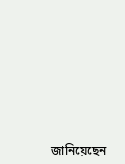জানিয়েছেন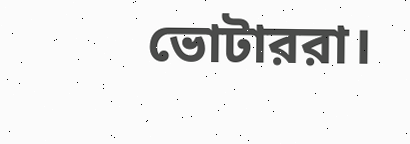ভোটাররা।